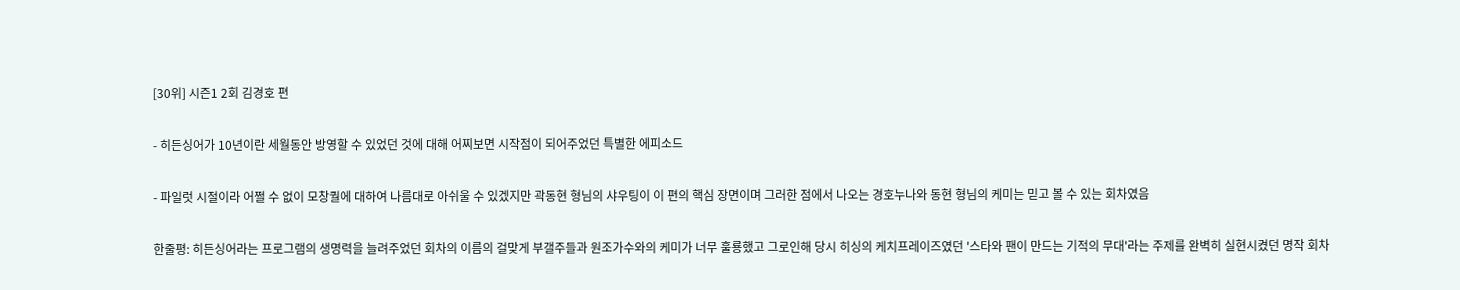[30위] 시즌1 2회 김경호 편


- 히든싱어가 10년이란 세월동안 방영할 수 있었던 것에 대해 어찌보면 시작점이 되어주었던 특별한 에피소드


- 파일럿 시절이라 어쩔 수 없이 모창퀄에 대하여 나름대로 아쉬울 수 있겠지만 곽동현 형님의 샤우팅이 이 편의 핵심 장면이며 그러한 점에서 나오는 경호누나와 동현 형님의 케미는 믿고 볼 수 있는 회차였음


한줄평: 히든싱어라는 프로그램의 생명력을 늘려주었던 회차의 이름의 걸맞게 부갤주들과 원조가수와의 케미가 너무 훌룡했고 그로인해 당시 히싱의 케치프레이즈였던 '스타와 팬이 만드는 기적의 무대'라는 주제를 완벽히 실현시켰던 명작 회차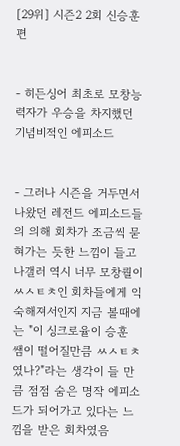[29위] 시즌2 2회 신승훈 편


- 히든싱어 최초로 모창능력자가 우승을 차지했던 기념비적인 에피소드


- 그러나 시즌을 거두면서 나왔던 레전드 에피소드들의 의해 회차가 조금씩 묻혀가는 듯한 느낌이 들고 나갤러 역시 너무 모창퀄이 ㅆㅅㅌㅊ인 회차들에게 익숙해져서인지 지금 볼때에는 "이 싱크로율이 승훈 쌤이 떨어질만큼 ㅆㅅㅌㅊ였나?"라는 생각이 들 만큼 점점 숨은 명작 에피소드가 되어가고 있다는 느낌을 받은 회차였음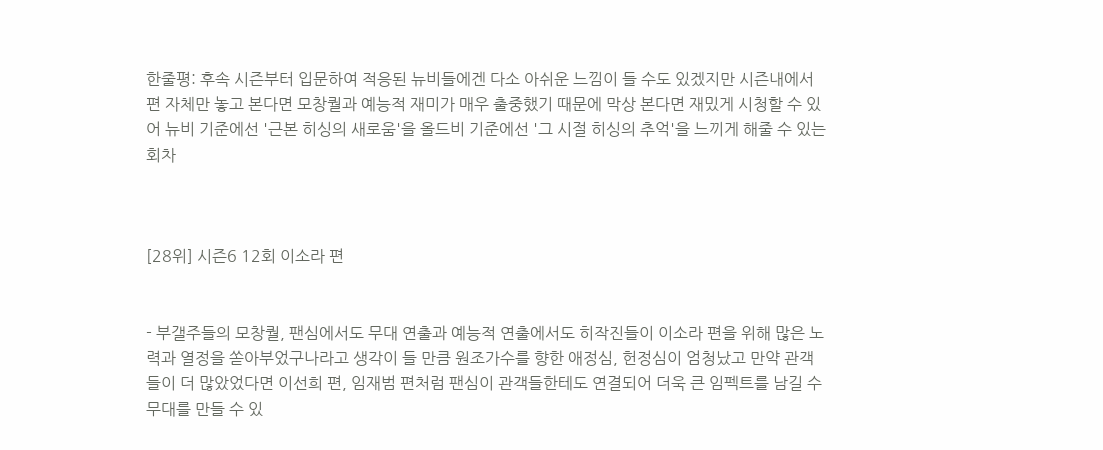한줄평: 후속 시즌부터 입문하여 적응된 뉴비들에겐 다소 아쉬운 느낌이 들 수도 있겠지만 시즌내에서 편 자체만 놓고 본다면 모창퀄과 예능적 재미가 매우 출중했기 때문에 막상 본다면 재밌게 시청할 수 있어 뉴비 기준에선 '근본 히싱의 새로움'을 올드비 기준에선 '그 시절 히싱의 추억'을 느끼게 해줄 수 있는 회차



[28위] 시즌6 12회 이소라 편


- 부갤주들의 모창퀄, 팬심에서도 무대 연출과 예능적 연출에서도 히작진들이 이소라 편을 위해 많은 노력과 열정을 쏟아부었구나라고 생각이 들 만큼 원조가수를 향한 애정심, 헌정심이 엄청났고 만약 관객들이 더 많았었다면 이선희 편, 임재범 편처럼 팬심이 관객들한테도 연결되어 더욱 큰 임펙트를 남길 수 무대를 만들 수 있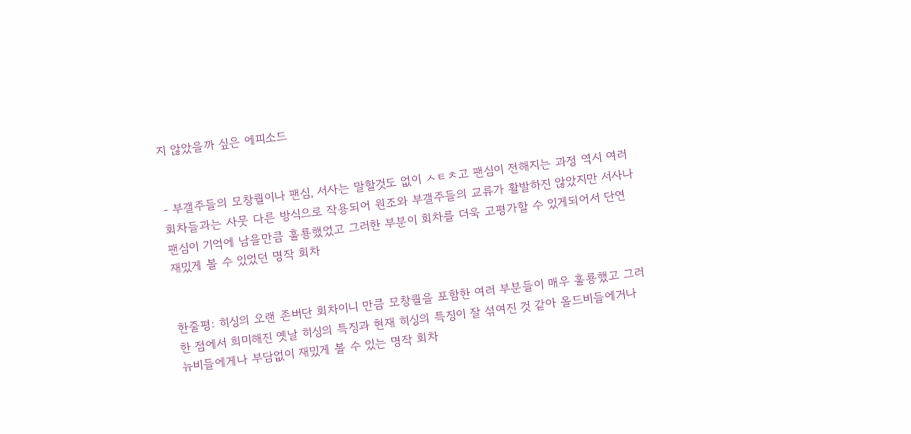지 않았을까 싶은 에피소드


- 부갤주들의 모창퀄이나 팬심, 서사는 말할것도 없이 ㅅㅌㅊ고 팬심이 전해지는 과정 역시 여러 회차들과는 사뭇 다른 방식으로 작용되어 원조와 부갤주들의 교류가 활발하진 않았지만 서사나 팬심이 기억에 남을만큼 훌룡했었고 그러한 부분이 회차를 더욱 고평가할 수 있게되어서 단연 재밌게 볼 수 있었던 명작 회차


한줄평: 히싱의 오랜 존버단 회차이니 만큼 모창퀄을 포함한 여러 부분들이 매우 훌룡했고 그러한 점에서 희미해진 옛날 히싱의 특징과 현재 히싱의 특징이 잘 섞여진 것 같아 올드비들에거나 뉴비들에게나 부담없이 재밌게 볼 수 있는 명작 회차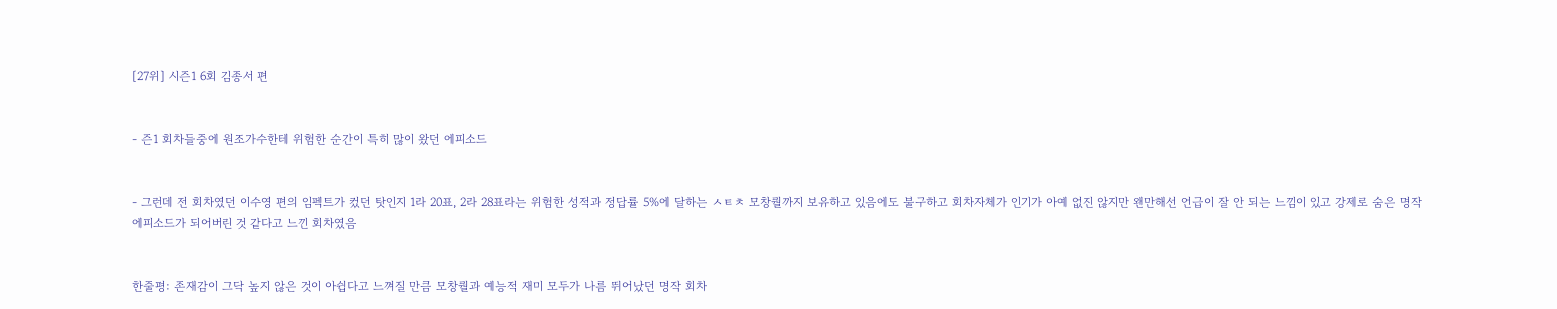[27위] 시즌1 6회 김종서 편


- 즌1 회차들중에 원조가수한테 위험한 순간이 특히 많이 왔던 에피소드


- 그런데 전 회차였던 이수영 편의 임펙트가 컸던 탓인지 1라 20표, 2라 28표라는 위험한 성적과 정답률 5%에 달하는 ㅅㅌㅊ 모창퀄까지 보유하고 있음에도 불구하고 회차자체가 인기가 아예 없진 않지만 왠만해선 언급이 잘 안 되는 느낌이 있고 강제로 숨은 명작 에피소드가 되어버린 것 같다고 느낀 회차였음


한줄평: 존재감이 그닥 높지 않은 것이 아쉽다고 느껴질 만큼 모창퀄과 예능적 재미 모두가 나름 뛰어났던 명작 회차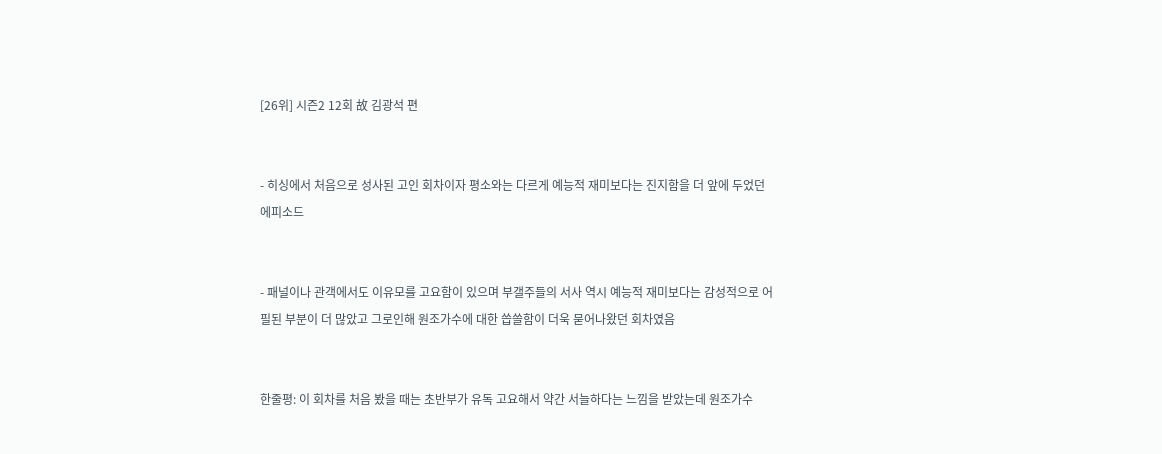[26위] 시즌2 12회 故 김광석 편


- 히싱에서 처음으로 성사된 고인 회차이자 평소와는 다르게 예능적 재미보다는 진지함을 더 앞에 두었던 에피소드


- 패널이나 관객에서도 이유모를 고요함이 있으며 부갤주들의 서사 역시 예능적 재미보다는 감성적으로 어필된 부분이 더 많았고 그로인해 원조가수에 대한 씁쓸함이 더욱 묻어나왔던 회차였음


한줄평: 이 회차를 처음 봤을 때는 초반부가 유독 고요해서 약간 서늘하다는 느낌을 받았는데 원조가수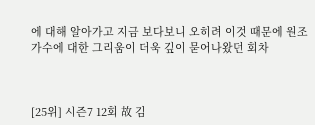에 대해 알아가고 지금 보다보니 오히려 이것 때문에 원조가수에 대한 그리움이 더욱 깊이 묻어나왔던 회차



[25위] 시즌7 12회 故 김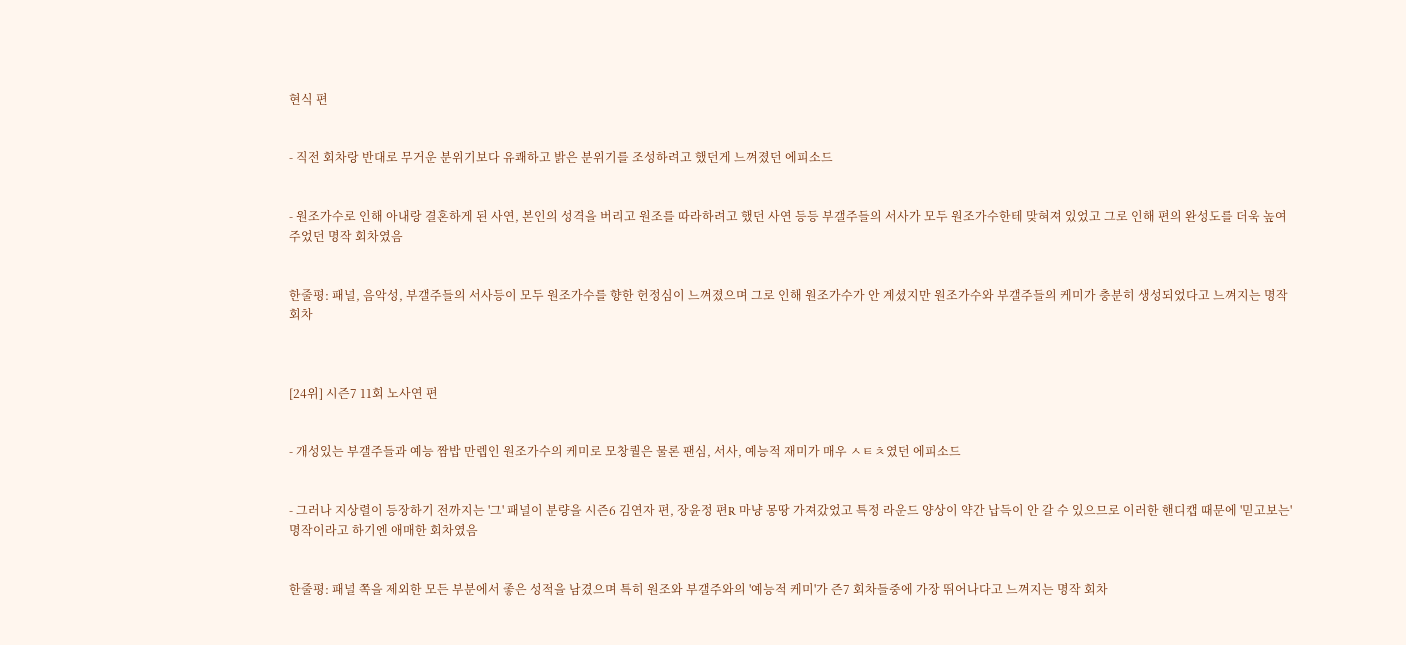현식 편


- 직전 회차랑 반대로 무거운 분위기보다 유쾌하고 밝은 분위기를 조성하려고 했던게 느껴졌던 에피소드


- 원조가수로 인해 아내랑 결혼하게 된 사연, 본인의 성격을 버리고 원조를 따라하려고 했던 사연 등등 부갤주들의 서사가 모두 원조가수한테 맞혀져 있었고 그로 인해 편의 완성도를 더욱 높여주었던 명작 회차였음


한줄평: 패널, 음악성, 부갤주들의 서사등이 모두 원조가수를 향한 헌정심이 느껴졌으며 그로 인해 원조가수가 안 계셨지만 원조가수와 부갤주들의 케미가 충분히 생성되었다고 느껴지는 명작 회차



[24위] 시즌7 11회 노사연 편


- 개성있는 부갤주들과 예능 짬밥 만렙인 원조가수의 케미로 모창퀄은 물론 팬심, 서사, 예능적 재미가 매우 ㅅㅌㅊ였던 에피소드


- 그러나 지상렬이 등장하기 전까지는 '그' 패널이 분량을 시즌6 김연자 편, 장윤정 편R 마냥 몽땅 가져갔었고 특정 라운드 양상이 약간 납득이 안 갈 수 있으므로 이러한 핸디캡 때문에 '믿고보는' 명작이라고 하기엔 애매한 회차였음


한줄평: 패널 쪽을 제외한 모든 부분에서 좋은 성적을 남겼으며 특히 원조와 부갤주와의 '예능적 케미'가 즌7 회차들중에 가장 뛰어나다고 느껴지는 명작 회차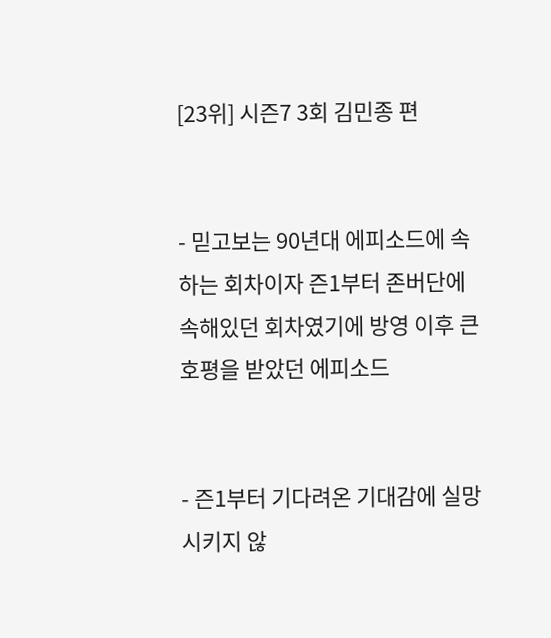[23위] 시즌7 3회 김민종 편


- 믿고보는 90년대 에피소드에 속하는 회차이자 즌1부터 존버단에 속해있던 회차였기에 방영 이후 큰 호평을 받았던 에피소드


- 즌1부터 기다려온 기대감에 실망시키지 않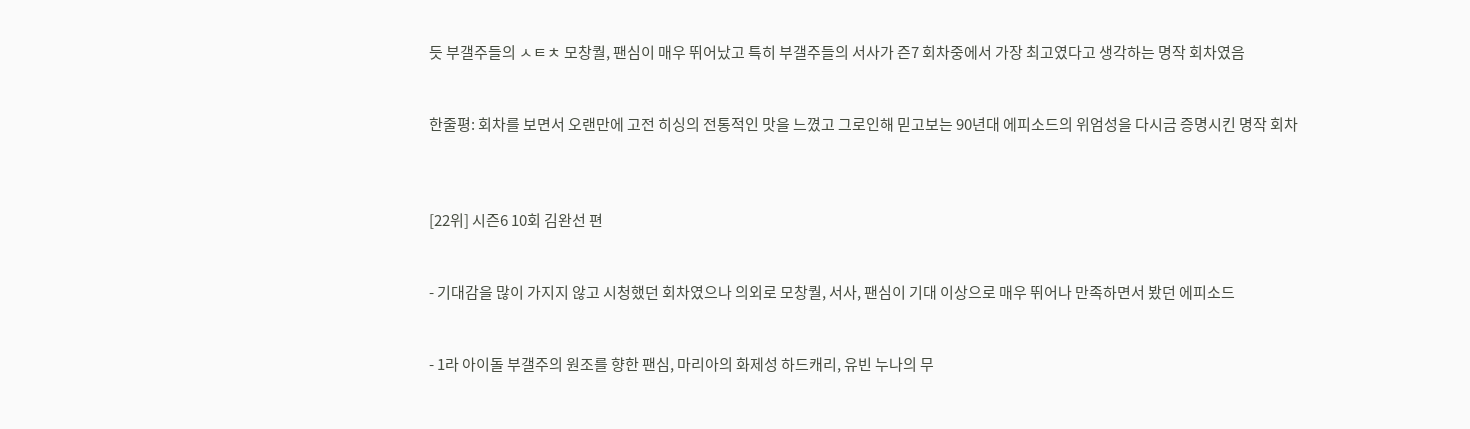듯 부갤주들의 ㅅㅌㅊ 모창퀄, 팬심이 매우 뛰어났고 특히 부갤주들의 서사가 즌7 회차중에서 가장 최고였다고 생각하는 명작 회차였음


한줄평: 회차를 보면서 오랜만에 고전 히싱의 전통적인 맛을 느꼈고 그로인해 믿고보는 90년대 에피소드의 위엄성을 다시금 증명시킨 명작 회차



[22위] 시즌6 10회 김완선 편


- 기대감을 많이 가지지 않고 시청했던 회차였으나 의외로 모창퀄, 서사, 팬심이 기대 이상으로 매우 뛰어나 만족하면서 봤던 에피소드


- 1라 아이돌 부갤주의 원조를 향한 팬심, 마리아의 화제성 하드캐리, 유빈 누나의 무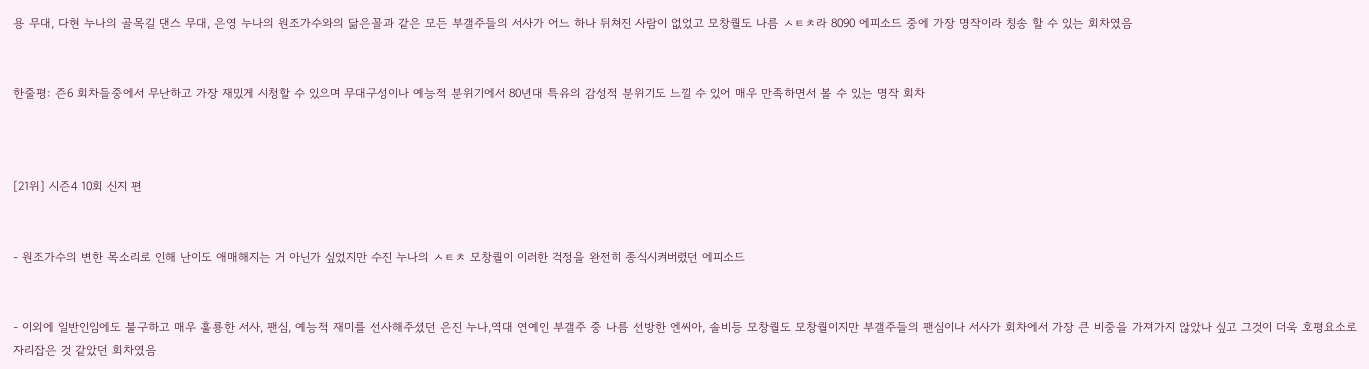용 무대, 다현 누나의 골목길 댄스 무대, 은영 누나의 원조가수와의 닮은꼴과 같은 모든 부갤주들의 서사가 어느 하나 뒤쳐진 사람이 없었고 모창퀄도 나름 ㅅㅌㅊ라 8090 에피소드 중에 가장 명작이라 칭송 할 수 있는 회차였음


한줄평: 즌6 회차들중에서 무난하고 가장 재밌게 시청할 수 있으며 무대구성이나 예능적 분위기에서 80년대 특유의 감성적 분위기도 느낄 수 있어 매우 만족하면서 볼 수 있는 명작 회차



[21위] 시즌4 10회 신지 편


- 원조가수의 변한 목소리로 인해 난이도 애매해지는 거 아닌가 싶었지만 수진 누나의 ㅅㅌㅊ 모창퀄이 이러한 걱정을 완전히 종식시켜버렸던 에피소드


- 이외에 일반인임에도 불구하고 매우 훌룡한 서사, 팬심, 예능적 재미를 선사해주셨던 은진 누나,역대 연예인 부갤주 중 나름 선방한 엔씨아, 솔비등 모창퀄도 모창퀄이지만 부갤주들의 팬심이나 서사가 회차에서 가장 큰 비중을 가져가지 않았나 싶고 그것이 더욱 호평요소로 자리잡은 것 같았던 회차였음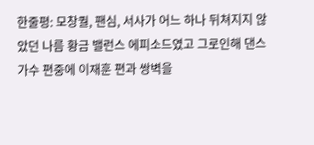한줄평: 모창퀄, 팬심, 서사가 어느 하나 뒤쳐지지 않았던 나름 황금 밸런스 에피소드였고 그로인해 댄스 가수 편중에 이재훈 편과 쌍벽을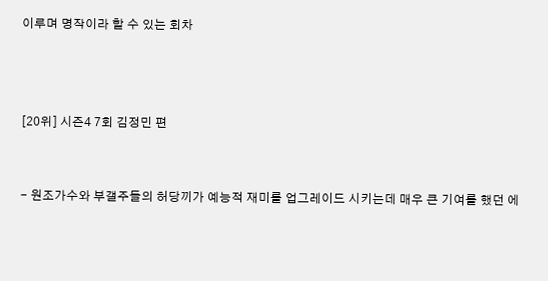이루며 명작이라 할 수 있는 회차



[20위] 시즌4 7회 김정민 편


- 원조가수와 부갤주들의 허당끼가 예능적 재미를 업그레이드 시키는데 매우 큰 기여를 했던 에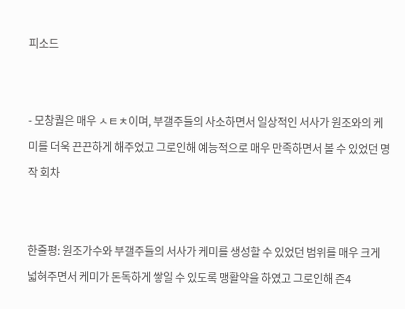피소드


- 모창퀄은 매우 ㅅㅌㅊ이며, 부갤주들의 사소하면서 일상적인 서사가 원조와의 케미를 더욱 끈끈하게 해주었고 그로인해 예능적으로 매우 만족하면서 볼 수 있었던 명작 회차


한줄평: 원조가수와 부갤주들의 서사가 케미를 생성할 수 있었던 범위를 매우 크게 넓혀주면서 케미가 돈독하게 쌓일 수 있도록 맹활약을 하였고 그로인해 즌4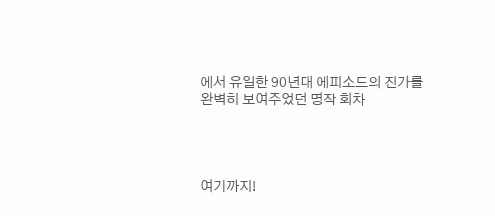에서 유일한 90년대 에피소드의 진가를 완벽히 보여주었던 명작 회차




여기까지!